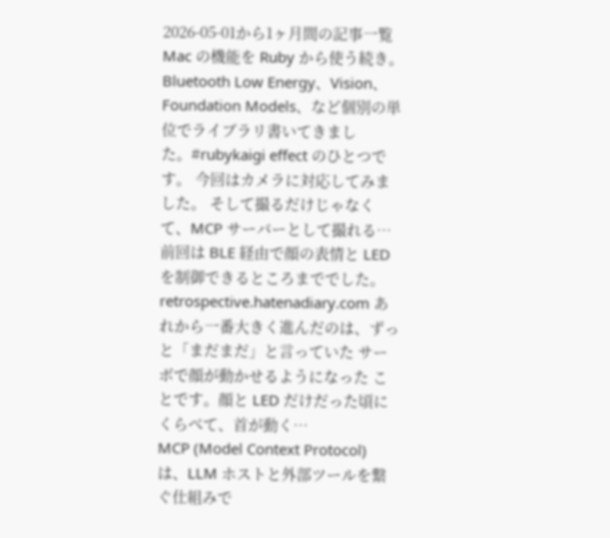2026-05-01から1ヶ月間の記事一覧
Mac の機能を Ruby から使う続き。Bluetooth Low Energy、Vision、Foundation Models、など個別の単位でライブラリ書いてきました。#rubykaigi effect のひとつです。 今回はカメラに対応してみました。 そして撮るだけじゃなくて、MCP サーバーとして撮れる…
前回は BLE 経由で顔の表情と LED を制御できるところまででした。 retrospective.hatenadiary.com あれから一番大きく進んだのは、ずっと「まだまだ」と言っていた サーボで顔が動かせるようになった ことです。顔と LED だけだった頃にくらべて、首が動く…
MCP (Model Context Protocol) は、LLM ホストと外部ツールを繋ぐ仕組みで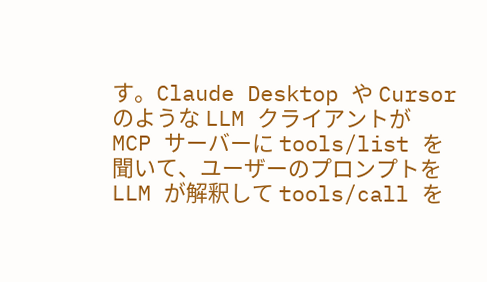す。Claude Desktop や Cursor のような LLM クライアントが MCP サーバーに tools/list を聞いて、ユーザーのプロンプトを LLM が解釈して tools/call を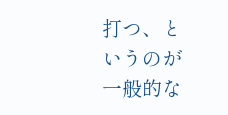打つ、というのが一般的な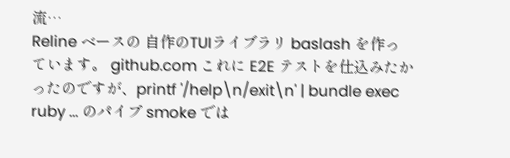流…
Reline ベースの 自作のTUIライブラリ baslash を作っています。 github.com これに E2E テストを仕込みたかったのですが、printf '/help\n/exit\n' | bundle exec ruby ... のパイプ smoke では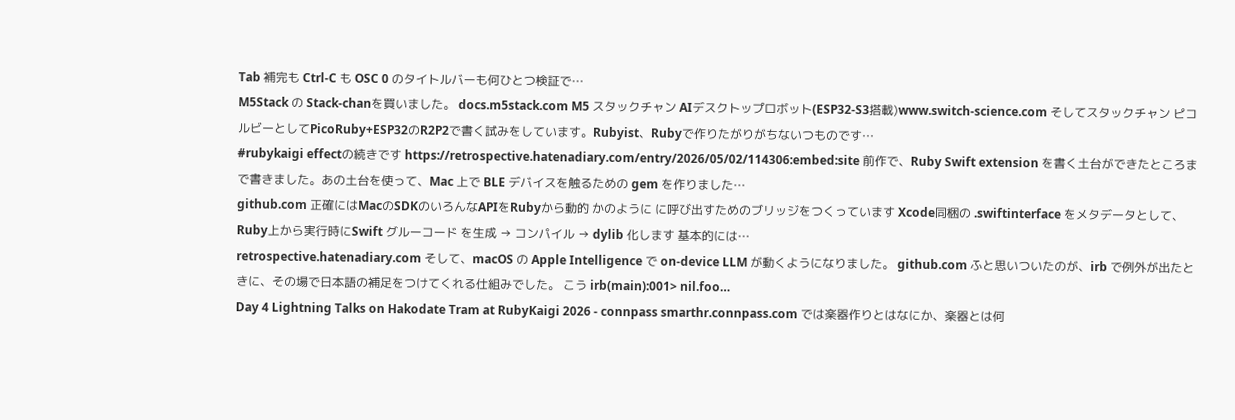Tab 補完も Ctrl-C も OSC 0 のタイトルバーも何ひとつ検証で…
M5Stack の Stack-chanを買いました。 docs.m5stack.com M5 スタックチャン AIデスクトップロボット(ESP32-S3搭載)www.switch-science.com そしてスタックチャン ピコルビーとしてPicoRuby+ESP32のR2P2で書く試みをしています。Rubyist、Rubyで作りたがりがちないつものです…
#rubykaigi effectの続きです https://retrospective.hatenadiary.com/entry/2026/05/02/114306:embed:site 前作で、Ruby Swift extension を書く土台ができたところまで書きました。あの土台を使って、Mac 上で BLE デバイスを触るための gem を作りました…
github.com 正確にはMacのSDKのいろんなAPIをRubyから動的 かのように に呼び出すためのブリッジをつくっています Xcode同梱の .swiftinterface をメタデータとして、Ruby上から実行時にSwift グルーコード を生成 → コンパイル → dylib 化します 基本的には…
retrospective.hatenadiary.com そして、macOS の Apple Intelligence で on-device LLM が動くようになりました。 github.com ふと思いついたのが、irb で例外が出たときに、その場で日本語の補足をつけてくれる仕組みでした。 こう irb(main):001> nil.foo…
Day 4 Lightning Talks on Hakodate Tram at RubyKaigi 2026 - connpass smarthr.connpass.com では楽器作りとはなにか、楽器とは何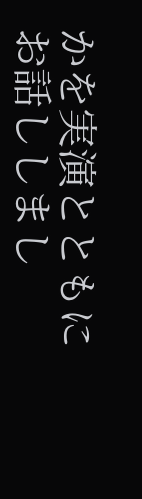かを実演とともにお話ししまし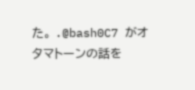た。 .@bash0C7 がオタマトーンの話を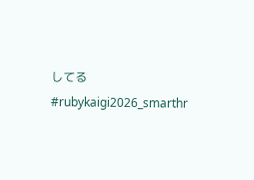してる #rubykaigi2026_smarthr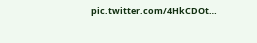pic.twitter.com/4HkCDOt…